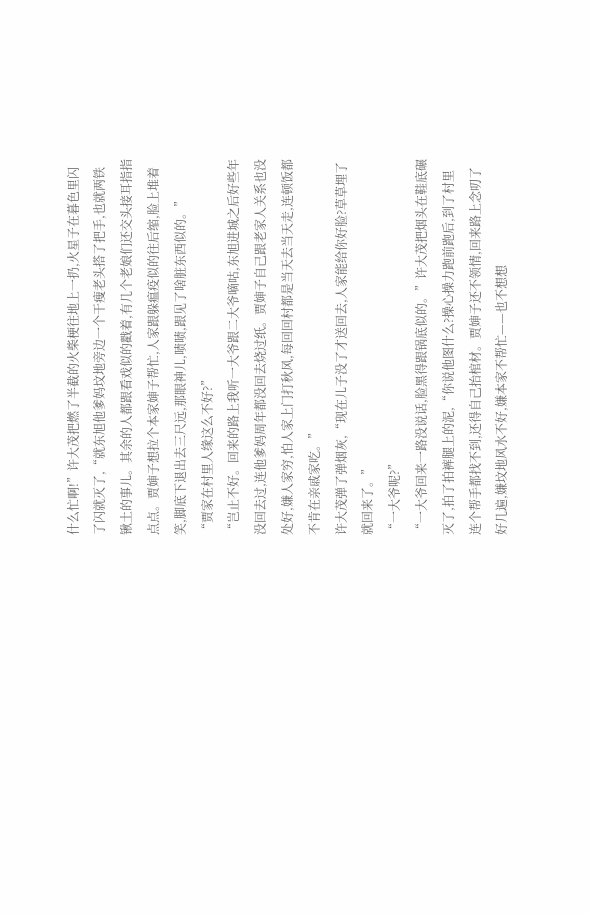什么忙啊!”许大茂把燃了半截的火柴梗往地上一扔,火星子在暮色里闪了闪就灭了,“就东旭他爹妈坟地旁边一个干瘦老头搭了把手,也就两铁锹土的事儿。其余的人都跟看戏似的戳着,有几个老娘们还交头接耳指指点点。贾婶子想拉个本家婶子帮忙,人家跟躲瘟疫似的往后缩,脸上堆着笑,脚底下退出去三尺远,那眼神儿,啧啧,跟见了啥脏东西似的。”
“贾家在村里人缘这么不好?”
“岂止不好。回来的路上我听一大爷跟二大爷嘀咕,东旭进城之后好些年没回去过,连他爹妈周年都没回去烧过纸。贾婶子自己跟老家人关系也没处好,嫌人家穷,怕人家上门打秋风,每回回村都是当天去当天走,连顿饭都不肯在亲戚家吃。”
许大茂弹了弹烟灰,“现在儿子没了才送回去,人家能给你好脸?草草埋了就回来了。”
“一大爷呢?”
“一大爷回来一路没说话,脸黑得跟锅底似的。”许大茂把烟头在鞋底碾灭了,拍了拍裤腿上的泥,“你说他图什么?操心操力跑前跑后,到了村里连个帮手都找不到,还得自己抬棺材。贾婶子还不领情,回来路上念叨了好几遍,嫌坟地风水不好,嫌本家不帮忙——也不想想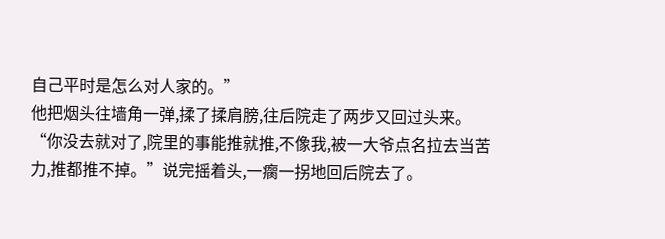自己平时是怎么对人家的。”
他把烟头往墙角一弹,揉了揉肩膀,往后院走了两步又回过头来。
“你没去就对了,院里的事能推就推,不像我,被一大爷点名拉去当苦力,推都推不掉。”说完摇着头,一瘸一拐地回后院去了。